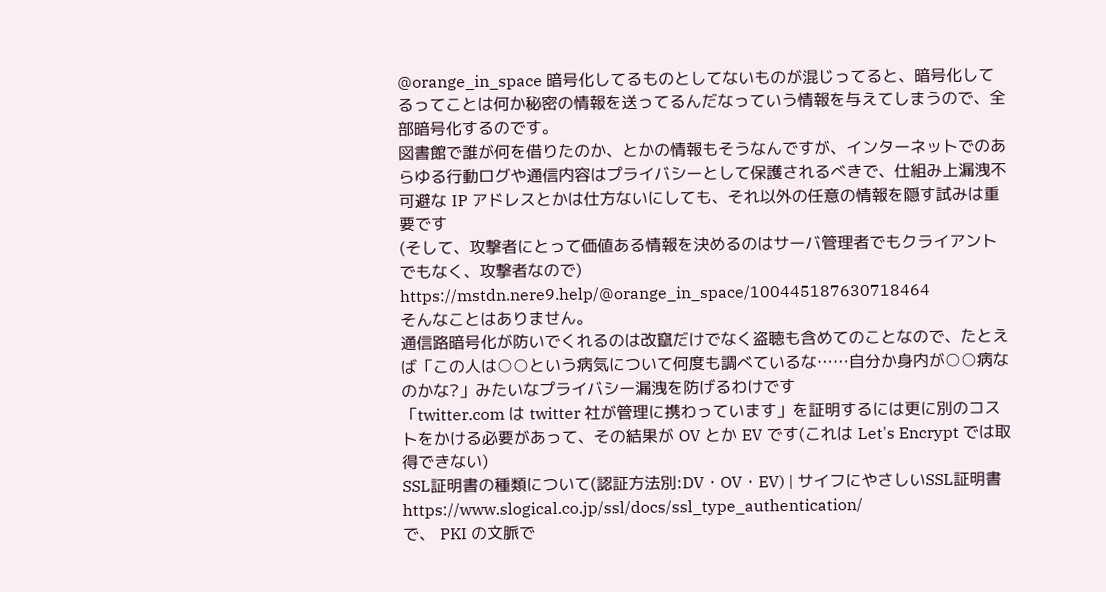@orange_in_space 暗号化してるものとしてないものが混じってると、暗号化してるってことは何か秘密の情報を送ってるんだなっていう情報を与えてしまうので、全部暗号化するのです。
図書館で誰が何を借りたのか、とかの情報もそうなんですが、インターネットでのあらゆる行動ログや通信内容はプライバシーとして保護されるべきで、仕組み上漏洩不可避な IP アドレスとかは仕方ないにしても、それ以外の任意の情報を隠す試みは重要です
(そして、攻撃者にとって価値ある情報を決めるのはサーバ管理者でもクライアントでもなく、攻撃者なので)
https://mstdn.nere9.help/@orange_in_space/100445187630718464
そんなことはありません。
通信路暗号化が防いでくれるのは改竄だけでなく盗聴も含めてのことなので、たとえば「この人は○○という病気について何度も調べているな……自分か身内が○○病なのかな?」みたいなプライバシー漏洩を防げるわけです
「twitter.com は twitter 社が管理に携わっています」を証明するには更に別のコストをかける必要があって、その結果が OV とか EV です(これは Let's Encrypt では取得できない)
SSL証明書の種類について(認証方法別:DV・OV・EV) | サイフにやさしいSSL証明書
https://www.slogical.co.jp/ssl/docs/ssl_type_authentication/
で、 PKI の文脈で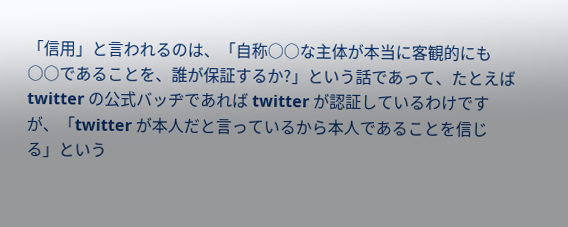「信用」と言われるのは、「自称○○な主体が本当に客観的にも○○であることを、誰が保証するか?」という話であって、たとえば twitter の公式バッヂであれば twitter が認証しているわけですが、「twitter が本人だと言っているから本人であることを信じる」という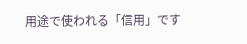用途で使われる「信用」です